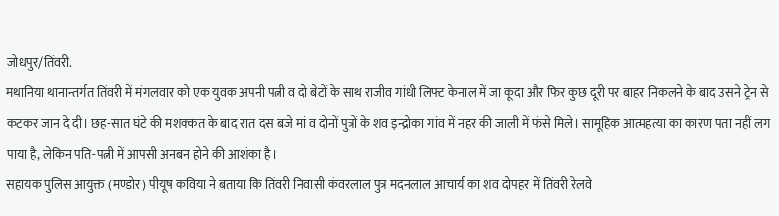जोधपुर/तिंवरी.
मथानिया थानान्तर्गत तिंवरी में मंगलवार को एक युवक अपनी पत्नी व दो बेटों के साथ राजीव गांधी लिफ्ट केनाल में जा कूदा और फिर कुछ दूरी पर बाहर निकलने के बाद उसने ट्रेन से कटकर जान दे दी। छह-सात घंटे की मशक्कत के बाद रात दस बजे मां व दोनों पुत्रों के शव इन्द्रोका गांव में नहर की जाली में फंसे मिले। सामूहिक आत्महत्या का कारण पता नहीं लग पाया है, लेकिन पति-पत्नी में आपसी अनबन होने की आशंका है।
सहायक पुलिस आयुक्त (मण्डोर) पीयूष कविया ने बताया कि तिंवरी निवासी कंवरलाल पुत्र मदनलाल आचार्य का शव दोपहर में तिंवरी रेलवे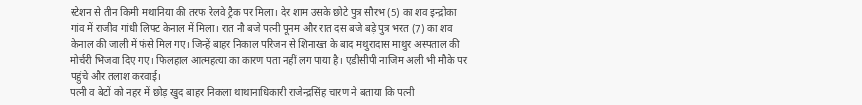स्टेशन से तीन किमी मथानिया की तरफ रेलवे ट्रैक पर मिला। देर शाम उसके छोटे पुत्र सौरभ (5) का शव इन्द्रोका गांव में राजीव गांधी लिफ्ट केनाल में मिला। रात नौ बजे पत्नी पूनम और रात दस बजे बड़े पुत्र भरत (7) का शव केनाल की जाली में फंसे मिल गए। जिन्हें बाहर निकाल परिजन से शिनाख्त के बाद मथुरादास माथुर अस्पताल की मोर्चरी भिजवा दिए गए। फिलहाल आत्महत्या का कारण पता नहीं लग पाया है। एडीसीपी नाजिम अली भी मौके पर पहुंचे और तलाश करवाई।
पत्नी व बेटों को नहर में छोड़ खुद बाहर निकला थाथानाधिकारी राजेन्द्रसिंह चारण ने बताया कि पत्नी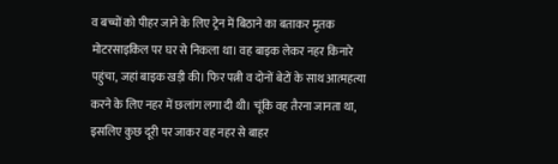व बच्चों को पीहर जाने के लिए ट्रेन में बिठाने का बताकर मृतक मोटरसाइकिल पर घर से निकला था। वह बाइक लेकर नहर किनारे पहुंचा, जहां बाइक खड़ी की। फिर पत्नी व दोनों बेटों के साथ आत्महत्या करने के लिए नहर में छलांग लगा दी थी। चूंकि वह तैरना जानता था, इसलिए कुछ दूरी पर जाकर वह नहर से बाहर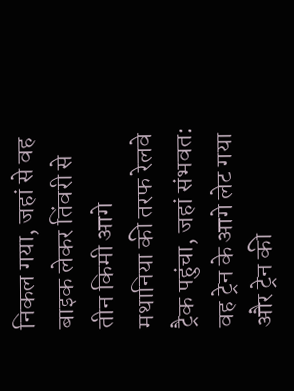निकल गया, जहां से वह बाइक लेकर तिंवरी से तीन किमी आगे मथानिया की तरफ रेलवे ट्रैक पहुंचा, जहां संभवत: वह ट्रेन के आगे लेट गया और ट्रेन की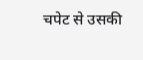चपेट से उसकी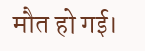मौत हो गई।